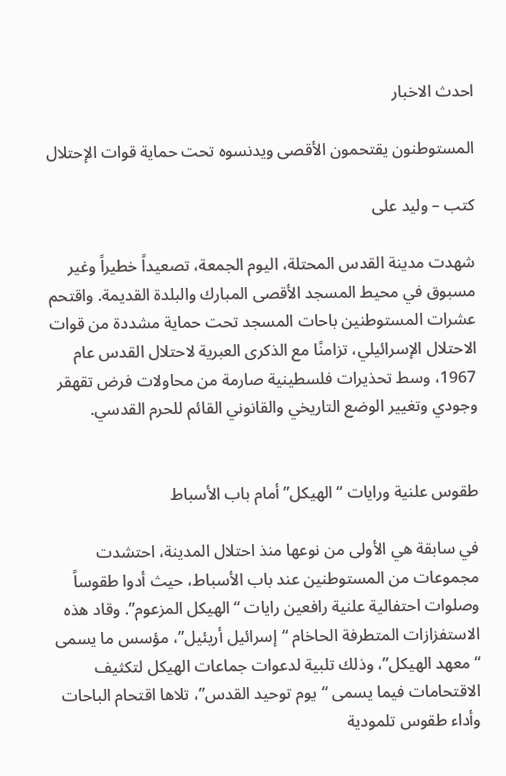احدث الاخبار

المستوطنون يقتحمون الأقصى ويدنسوه تحت حماية قوات الإحتلال

كتب – وليد على

شهدت مدينة القدس المحتلة، اليوم الجمعة، تصعيداً خطيراً وغير مسبوق في محيط المسجد الأقصى المبارك والبلدة القديمة. واقتحم عشرات المستوطنين باحات المسجد تحت حماية مشددة من قوات الاحتلال الإسرائيلي، تزامنًا مع الذكرى العبرية لاحتلال القدس عام 1967، وسط تحذيرات فلسطينية صارمة من محاولات فرض تقهقر وجودي وتغيير الوضع التاريخي والقانوني القائم للحرم القدسي.


طقوس علنية ورايات “الهيكل” أمام باب الأسباط

في سابقة هي الأولى من نوعها منذ احتلال المدينة، احتشدت مجموعات من المستوطنين عند باب الأسباط، حيث أدوا طقوساً وصلوات احتفالية علنية رافعين رايات “الهيكل المزعوم”. وقاد هذه الاستفزازات المتطرفة الحاخام “إسرائيل أريئيل”، مؤسس ما يسمى “معهد الهيكل”، وذلك تلبية لدعوات جماعات الهيكل لتكثيف الاقتحامات فيما يسمى “يوم توحيد القدس”، تلاها اقتحام الباحات وأداء طقوس تلمودية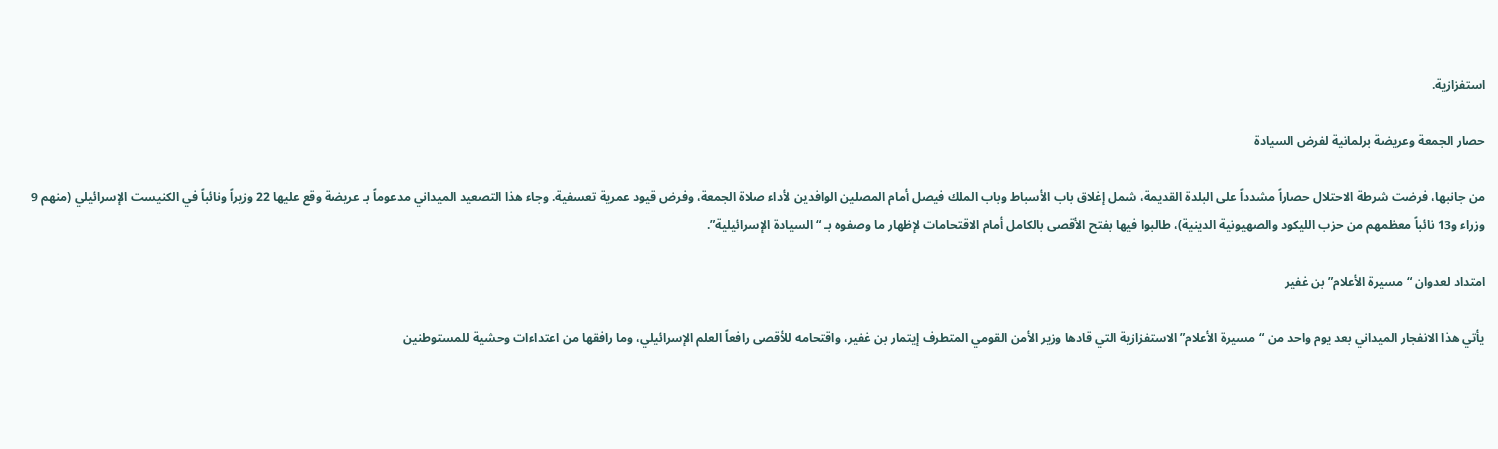استفزازية.

حصار الجمعة وعريضة برلمانية لفرض السيادة

من جانبها، فرضت شرطة الاحتلال حصاراً مشدداً على البلدة القديمة، شمل إغلاق باب الأسباط وباب الملك فيصل أمام المصلين الوافدين لأداء صلاة الجمعة، وفرض قيود عمرية تعسفية. وجاء هذا التصعيد الميداني مدعوماً بـ عريضة وقع عليها 22 وزيراً ونائباً في الكنيست الإسرائيلي (منهم 9 وزراء و13 نائباً معظمهم من حزب الليكود والصهيونية الدينية)، طالبوا فيها بفتح الأقصى بالكامل أمام الاقتحامات لإظهار ما وصفوه بـ “السيادة الإسرائيلية”.

امتداد لعدوان “مسيرة الأعلام” بن غفير

يأتي هذا الانفجار الميداني بعد يوم واحد من “مسيرة الأعلام” الاستفزازية التي قادها وزير الأمن القومي المتطرف إيتمار بن غفير، واقتحامه للأقصى رافعاً العلم الإسرائيلي، وما رافقها من اعتداءات وحشية للمستوطنين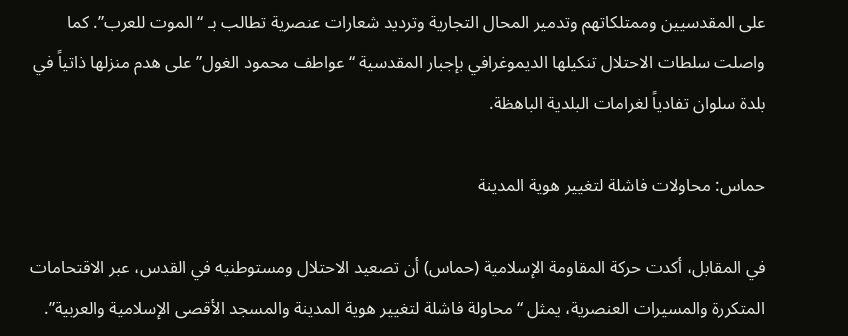على المقدسيين وممتلكاتهم وتدمير المحال التجارية وترديد شعارات عنصرية تطالب بـ “الموت للعرب”. كما واصلت سلطات الاحتلال تنكيلها الديموغرافي بإجبار المقدسية “عواطف محمود الغول” على هدم منزلها ذاتياً في بلدة سلوان تفادياً لغرامات البلدية الباهظة.

حماس: محاولات فاشلة لتغيير هوية المدينة

في المقابل، أكدت حركة المقاومة الإسلامية (حماس) أن تصعيد الاحتلال ومستوطنيه في القدس، عبر الاقتحامات المتكررة والمسيرات العنصرية، يمثل “محاولة فاشلة لتغيير هوية المدينة والمسجد الأقصى الإسلامية والعربية”.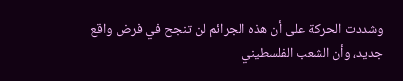وشددت الحركة على أن هذه الجرائم لن تنجح في فرض واقع جديد، وأن الشعب الفلسطيني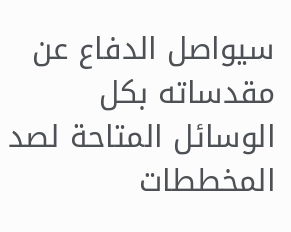سيواصل الدفاع عن مقدساته بكل الوسائل المتاحة لصد المخططات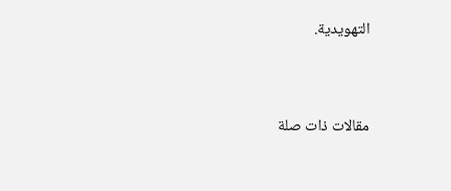التهويدية.


مقالات ذات صلة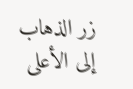زر الذهاب إلى الأعلى